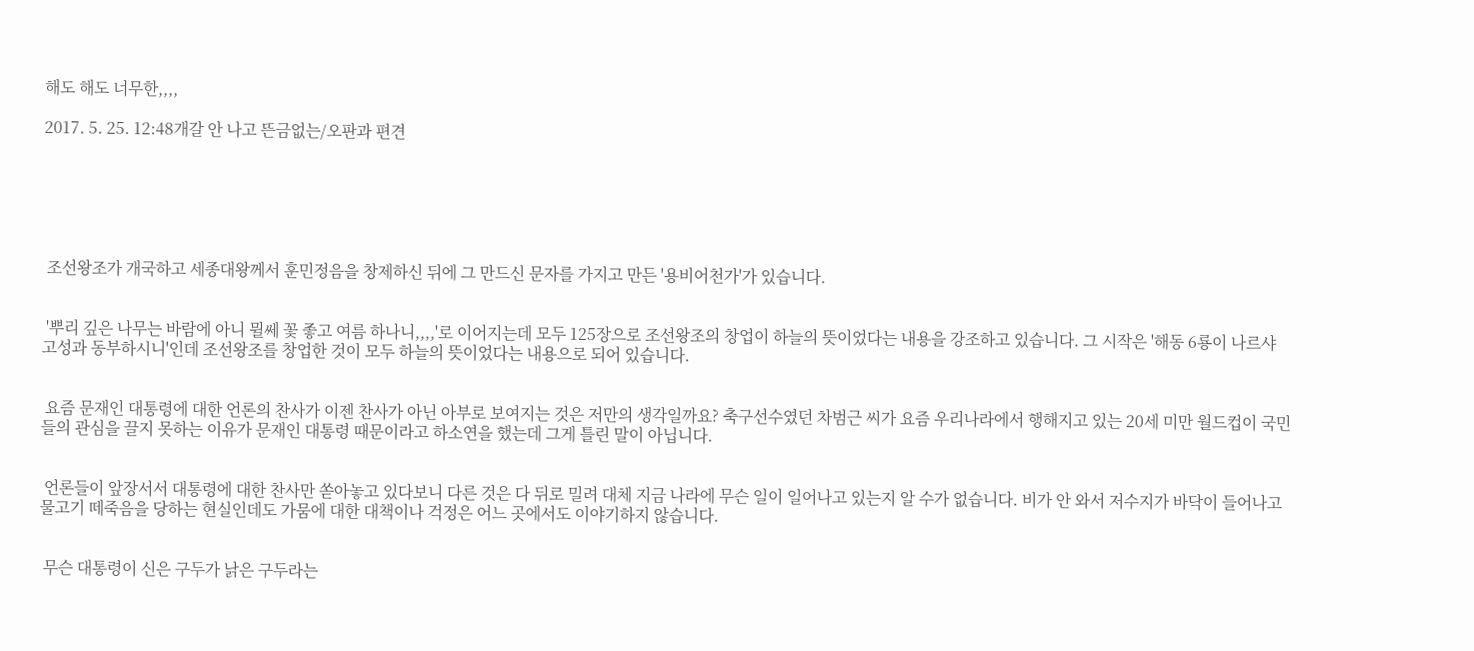해도 해도 너무한,,,,

2017. 5. 25. 12:48개갈 안 나고 뜬금없는/오판과 편견






 조선왕조가 개국하고 세종대왕께서 훈민정음을 창제하신 뒤에 그 만드신 문자를 가지고 만든 '용비어천가'가 있습니다.


 '뿌리 깊은 나무는 바람에 아니 뮐쎄 꽃 좋고 여름 하나니,,,,'로 이어지는데 모두 125장으로 조선왕조의 창업이 하늘의 뜻이었다는 내용을 강조하고 있습니다. 그 시작은 '해동 6룡이 나르샤 고성과 동부하시니'인데 조선왕조를 창업한 것이 모두 하늘의 뜻이었다는 내용으로 되어 있습니다.


 요즘 문재인 대통령에 대한 언론의 찬사가 이젠 찬사가 아닌 아부로 보여지는 것은 저만의 생각일까요? 축구선수였던 차범근 씨가 요즘 우리나라에서 행해지고 있는 20세 미만 월드컵이 국민들의 관심을 끌지 못하는 이유가 문재인 대통령 때문이라고 하소연을 했는데 그게 틀린 말이 아닙니다.


 언론들이 앞장서서 대통령에 대한 찬사만 쏟아놓고 있다보니 다른 것은 다 뒤로 밀려 대체 지금 나라에 무슨 일이 일어나고 있는지 알 수가 없습니다. 비가 안 와서 저수지가 바닥이 들어나고 물고기 떼죽음을 당하는 현실인데도 가뭄에 대한 대책이나 걱정은 어느 곳에서도 이야기하지 않습니다.


 무슨 대통령이 신은 구두가 낡은 구두라는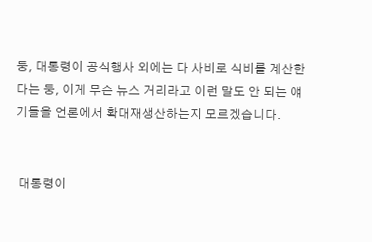둥, 대통령이 공식행사 외에는 다 사비로 식비를 계산한다는 둥, 이게 무슨 뉴스 거리라고 이런 말도 안 되는 얘기들을 언론에서 확대재생산하는지 모르겠습니다.


 대통령이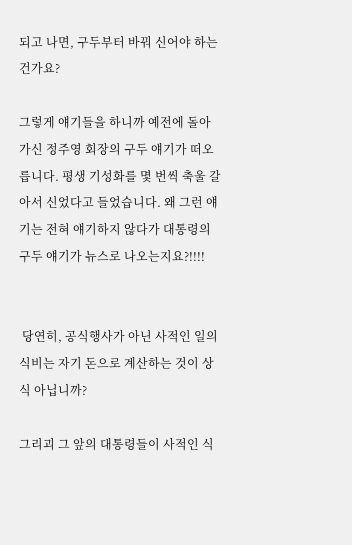되고 나면, 구두부터 바꿔 신어야 하는 건가요?

그렇게 얘기들을 하니까 예전에 돌아가신 정주영 회장의 구두 얘기가 떠오릅니다. 평생 기성화를 몇 번씩 축울 갈아서 신었다고 들었습니다. 왜 그런 얘기는 전혀 얘기하지 않다가 대통령의 구두 얘기가 뉴스로 나오는지요?!!!!


 당연히, 공식행사가 아닌 사적인 일의 식비는 자기 돈으로 계산하는 것이 상식 아닙니까?

그리괴 그 앞의 대통령들이 사적인 식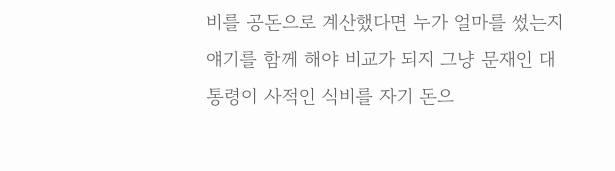비를 공돈으로 계산했다면 누가 얼마를 썼는지 얘기를 함께 해야 비교가 되지 그냥 문재인 대통령이 사적인 식비를 자기 돈으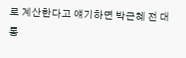로 계산한다고 얘기하면 박근혜 전 대통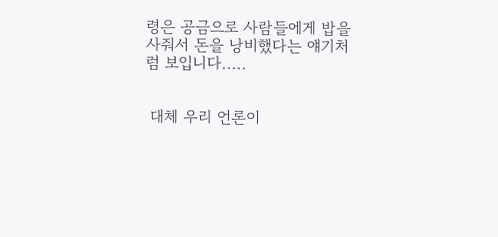령은 공금으로 사람들에게 밥을 사줘서 돈을 낭비했다는 얘기처럼 보입니다.....


 대체 우리 언론이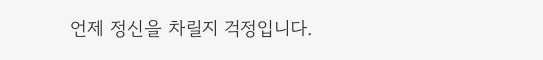언제 정신을 차릴지 걱정입니다.